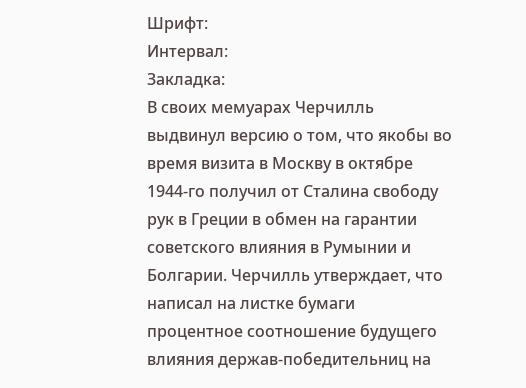Шрифт:
Интервал:
Закладка:
В своих мемуарах Черчилль выдвинул версию о том, что якобы во время визита в Москву в октябре 1944-го получил от Сталина свободу рук в Греции в обмен на гарантии советского влияния в Румынии и Болгарии. Черчилль утверждает, что написал на листке бумаги процентное соотношение будущего влияния держав-победительниц на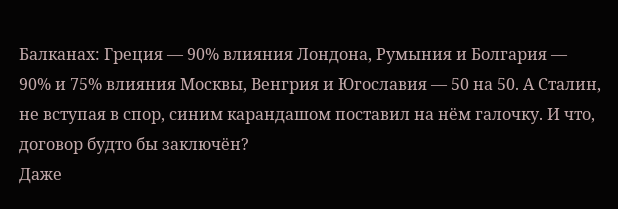Балканах: Греция — 90% влияния Лондона, Румыния и Болгария — 90% и 75% влияния Москвы, Венгрия и Югославия — 50 на 50. А Сталин, не вступая в спор, синим карандашом поставил на нём галочку. И что, договор будто бы заключён?
Даже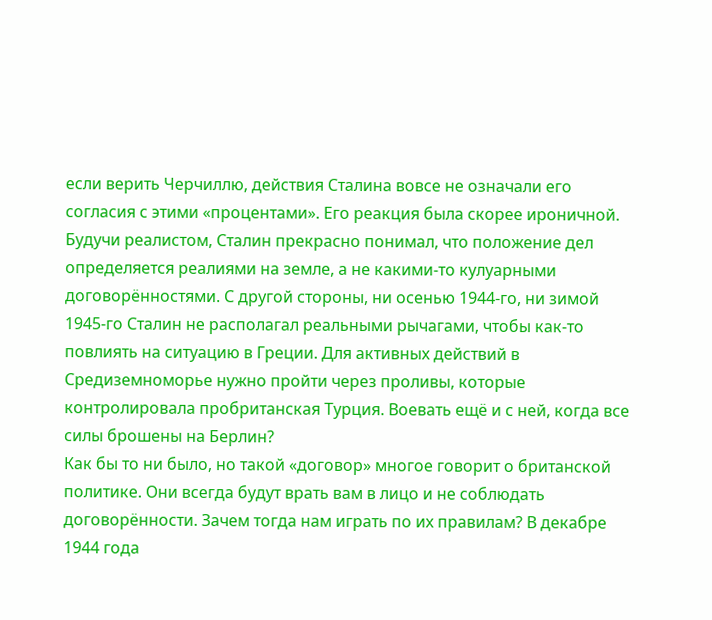если верить Черчиллю, действия Сталина вовсе не означали его согласия с этими «процентами». Его реакция была скорее ироничной. Будучи реалистом, Сталин прекрасно понимал, что положение дел определяется реалиями на земле, а не какими-то кулуарными договорённостями. С другой стороны, ни осенью 1944-го, ни зимой 1945-го Сталин не располагал реальными рычагами, чтобы как-то повлиять на ситуацию в Греции. Для активных действий в Средиземноморье нужно пройти через проливы, которые контролировала пробританская Турция. Воевать ещё и с ней, когда все силы брошены на Берлин?
Как бы то ни было, но такой «договор» многое говорит о британской политике. Они всегда будут врать вам в лицо и не соблюдать договорённости. Зачем тогда нам играть по их правилам? В декабре 1944 года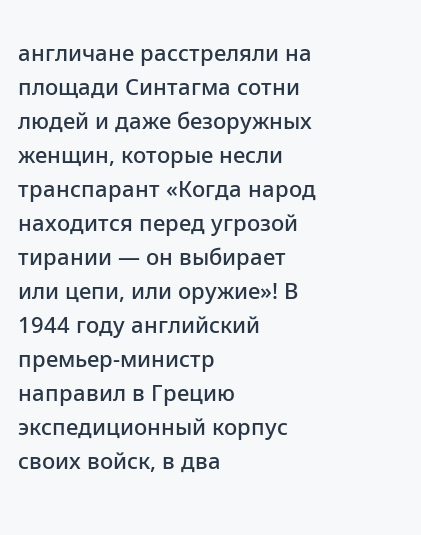англичане расстреляли на площади Синтагма сотни людей и даже безоружных женщин, которые несли транспарант «Когда народ находится перед угрозой тирании — он выбирает или цепи, или оружие»! В 1944 году английский премьер-министр направил в Грецию экспедиционный корпус своих войск, в два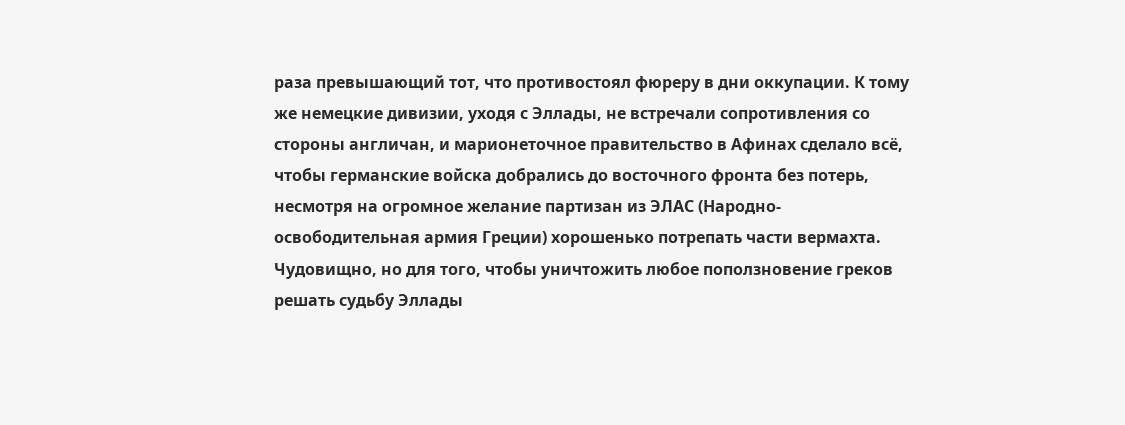раза превышающий тот, что противостоял фюреру в дни оккупации. К тому же немецкие дивизии, уходя с Эллады, не встречали сопротивления со стороны англичан, и марионеточное правительство в Афинах сделало всё, чтобы германские войска добрались до восточного фронта без потерь, несмотря на огромное желание партизан из ЭЛАС (Народно-освободительная армия Греции) хорошенько потрепать части вермахта.
Чудовищно, но для того, чтобы уничтожить любое поползновение греков решать судьбу Эллады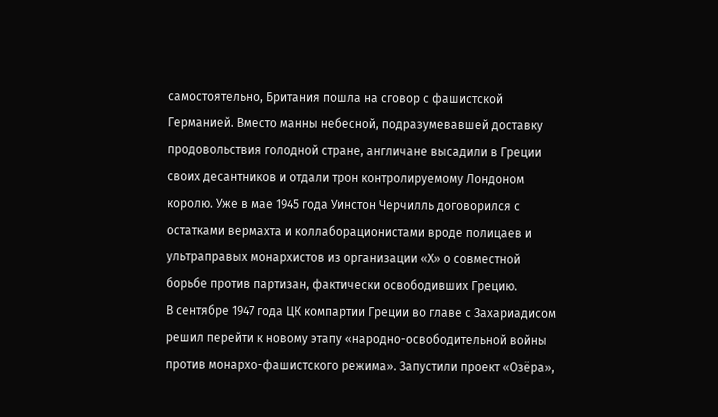самостоятельно, Британия пошла на сговор с фашистской Германией. Вместо манны небесной, подразумевавшей доставку продовольствия голодной стране, англичане высадили в Греции своих десантников и отдали трон контролируемому Лондоном королю. Уже в мае 1945 года Уинстон Черчилль договорился с остатками вермахта и коллаборационистами вроде полицаев и ультраправых монархистов из организации «Х» о совместной борьбе против партизан, фактически освободивших Грецию.
В сентябре 1947 года ЦК компартии Греции во главе с Захариадисом решил перейти к новому этапу «народно-освободительной войны против монархо-фашистского режима». Запустили проект «Озёра»,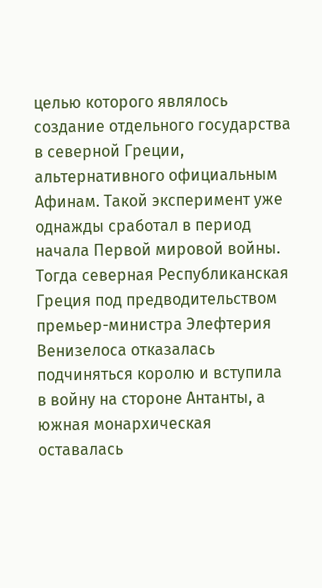целью которого являлось создание отдельного государства в северной Греции, альтернативного официальным Афинам. Такой эксперимент уже однажды сработал в период начала Первой мировой войны. Тогда северная Республиканская Греция под предводительством премьер-министра Элефтерия Венизелоса отказалась подчиняться королю и вступила в войну на стороне Антанты, а южная монархическая оставалась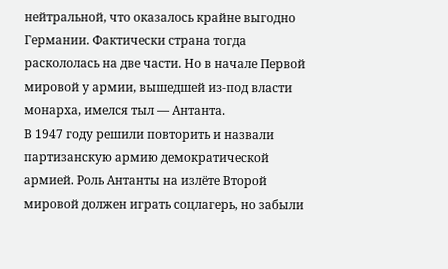нейтральной, что оказалось крайне выгодно Германии. Фактически страна тогда раскололась на две части. Но в начале Первой мировой у армии, вышедшей из-под власти монарха, имелся тыл — Антанта.
В 1947 году решили повторить и назвали партизанскую армию демократической армией. Роль Антанты на излёте Второй мировой должен играть соцлагерь, но забыли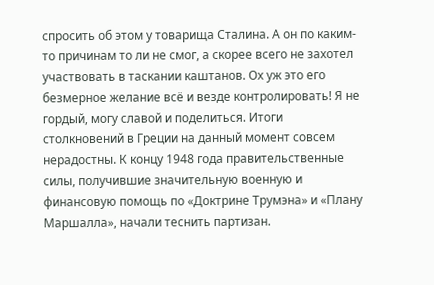спросить об этом у товарища Сталина. А он по каким-то причинам то ли не смог, а скорее всего не захотел участвовать в таскании каштанов. Ох уж это его безмерное желание всё и везде контролировать! Я не гордый, могу славой и поделиться. Итоги столкновений в Греции на данный момент совсем нерадостны. К концу 1948 года правительственные силы, получившие значительную военную и финансовую помощь по «Доктрине Трумэна» и «Плану Маршалла», начали теснить партизан.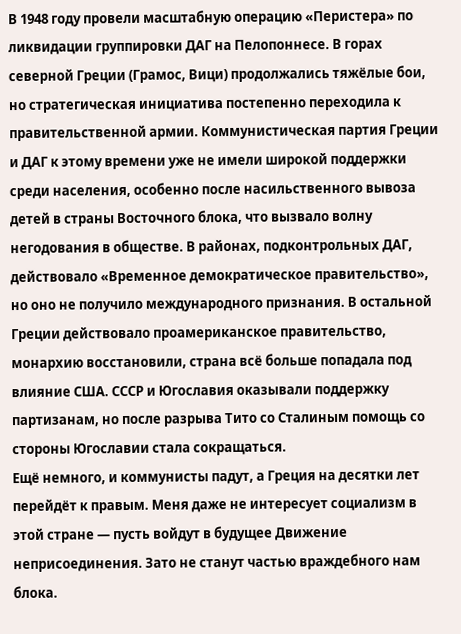В 1948 году провели масштабную операцию «Перистера» по ликвидации группировки ДАГ на Пелопоннесе. В горах северной Греции (Грамос, Вици) продолжались тяжёлые бои, но стратегическая инициатива постепенно переходила к правительственной армии. Коммунистическая партия Греции и ДАГ к этому времени уже не имели широкой поддержки среди населения, особенно после насильственного вывоза детей в страны Восточного блока, что вызвало волну негодования в обществе. В районах, подконтрольных ДАГ, действовало «Временное демократическое правительство», но оно не получило международного признания. В остальной Греции действовало проамериканское правительство, монархию восстановили, страна всё больше попадала под влияние США. СССР и Югославия оказывали поддержку партизанам, но после разрыва Тито со Сталиным помощь со стороны Югославии стала сокращаться.
Ещё немного, и коммунисты падут, а Греция на десятки лет перейдёт к правым. Меня даже не интересует социализм в этой стране — пусть войдут в будущее Движение неприсоединения. Зато не станут частью враждебного нам блока.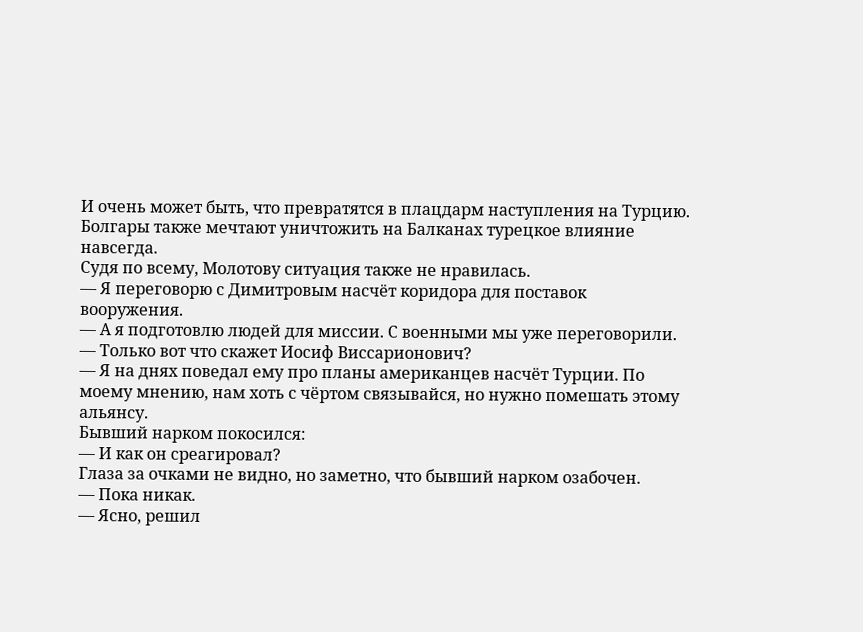И очень может быть, что превратятся в плацдарм наступления на Турцию. Болгары также мечтают уничтожить на Балканах турецкое влияние навсегда.
Судя по всему, Молотову ситуация также не нравилась.
— Я переговорю с Димитровым насчёт коридора для поставок вооружения.
— А я подготовлю людей для миссии. С военными мы уже переговорили.
— Только вот что скажет Иосиф Виссарионович?
— Я на днях поведал ему про планы американцев насчёт Турции. По моему мнению, нам хоть с чёртом связывайся, но нужно помешать этому альянсу.
Бывший нарком покосился:
— И как он среагировал?
Глаза за очками не видно, но заметно, что бывший нарком озабочен.
— Пока никак.
— Ясно, решил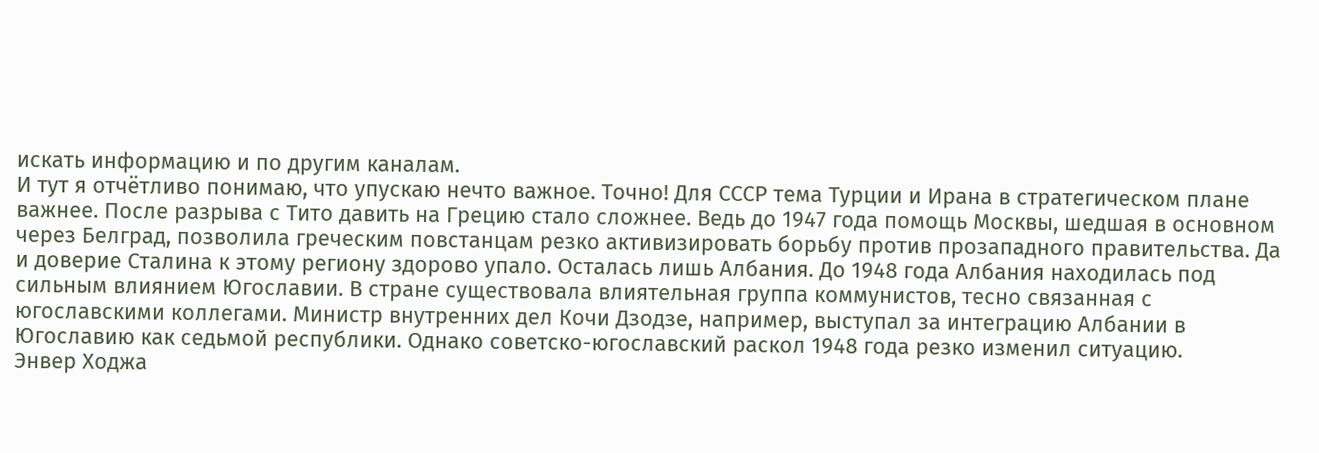искать информацию и по другим каналам.
И тут я отчётливо понимаю, что упускаю нечто важное. Точно! Для СССР тема Турции и Ирана в стратегическом плане важнее. После разрыва с Тито давить на Грецию стало сложнее. Ведь до 1947 года помощь Москвы, шедшая в основном через Белград, позволила греческим повстанцам резко активизировать борьбу против прозападного правительства. Да и доверие Сталина к этому региону здорово упало. Осталась лишь Албания. До 1948 года Албания находилась под сильным влиянием Югославии. В стране существовала влиятельная группа коммунистов, тесно связанная с югославскими коллегами. Министр внутренних дел Кочи Дзодзе, например, выступал за интеграцию Албании в Югославию как седьмой республики. Однако советско-югославский раскол 1948 года резко изменил ситуацию.
Энвер Ходжа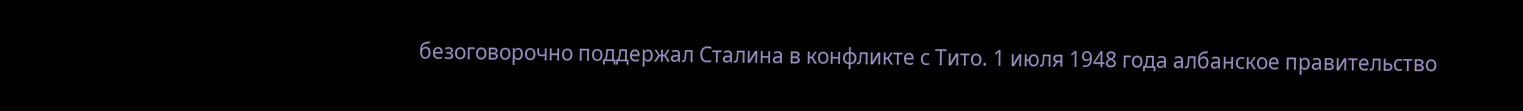безоговорочно поддержал Сталина в конфликте с Тито. 1 июля 1948 года албанское правительство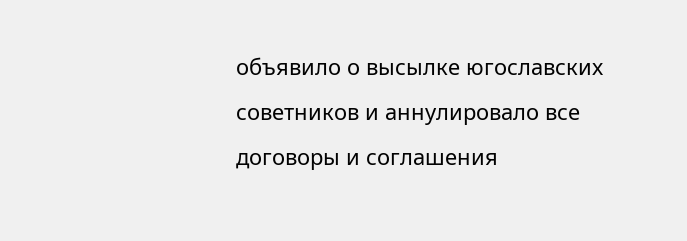объявило о высылке югославских советников и аннулировало все договоры и соглашения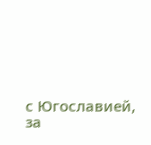с Югославией, за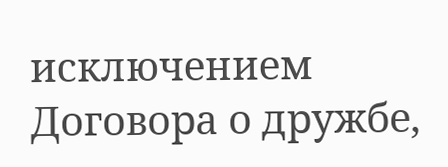исключением Договора о дружбе,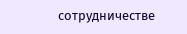сотрудничестве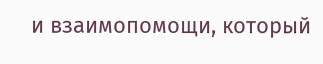и взаимопомощи, который